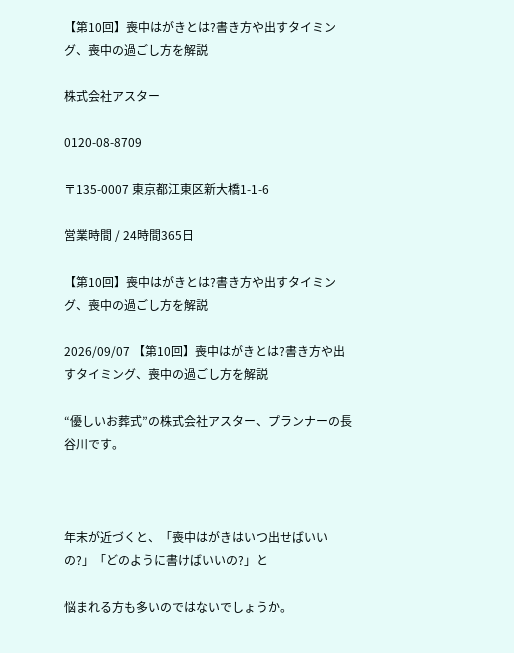【第10回】喪中はがきとは?書き方や出すタイミング、喪中の過ごし方を解説

株式会社アスター

0120-08-8709

〒135-0007 東京都江東区新大橋1-1-6

営業時間 / 24時間365日

【第10回】喪中はがきとは?書き方や出すタイミング、喪中の過ごし方を解説

2026/09/07 【第10回】喪中はがきとは?書き方や出すタイミング、喪中の過ごし方を解説

“優しいお葬式”の株式会社アスター、プランナーの長谷川です。



年末が近づくと、「喪中はがきはいつ出せばいいの?」「どのように書けばいいの?」と

悩まれる方も多いのではないでしょうか。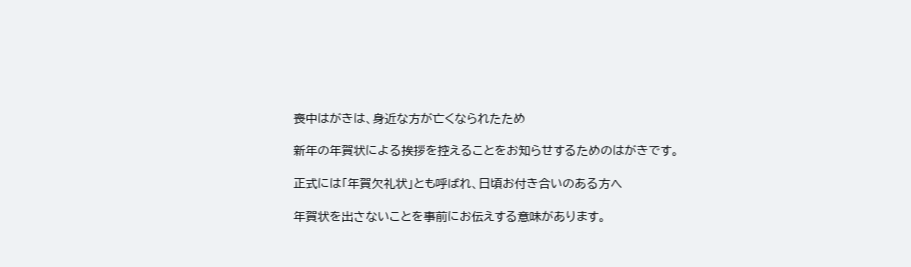喪中はがきは、身近な方が亡くなられたため

新年の年賀状による挨拶を控えることをお知らせするためのはがきです。

正式には「年賀欠礼状」とも呼ばれ、日頃お付き合いのある方へ

年賀状を出さないことを事前にお伝えする意味があります。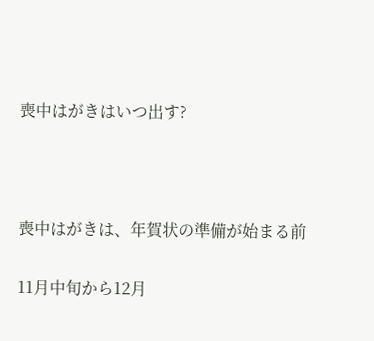喪中はがきはいつ出す?



喪中はがきは、年賀状の準備が始まる前

11月中旬から12月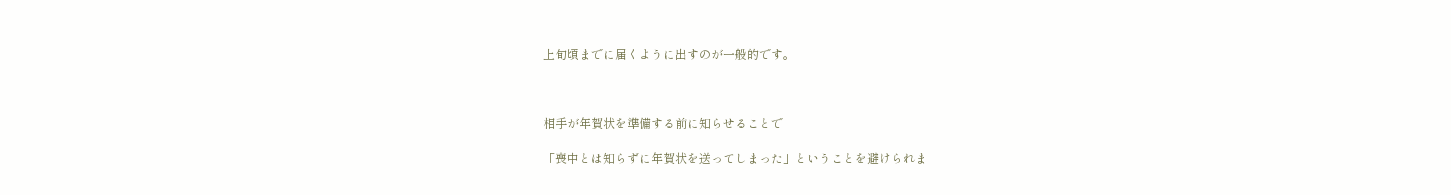上旬頃までに届くように出すのが一般的です。



相手が年賀状を準備する前に知らせることで

「喪中とは知らずに年賀状を送ってしまった」ということを避けられま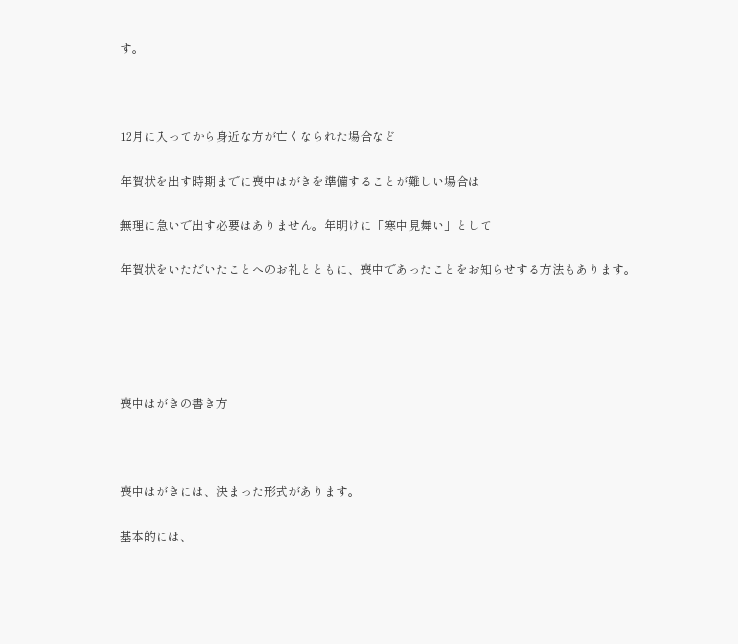す。



12月に入ってから身近な方が亡くなられた場合など

年賀状を出す時期までに喪中はがきを準備することが難しい場合は

無理に急いで出す必要はありません。年明けに「寒中見舞い」として

年賀状をいただいたことへのお礼とともに、喪中であったことをお知らせする方法もあります。





喪中はがきの書き方



喪中はがきには、決まった形式があります。

基本的には、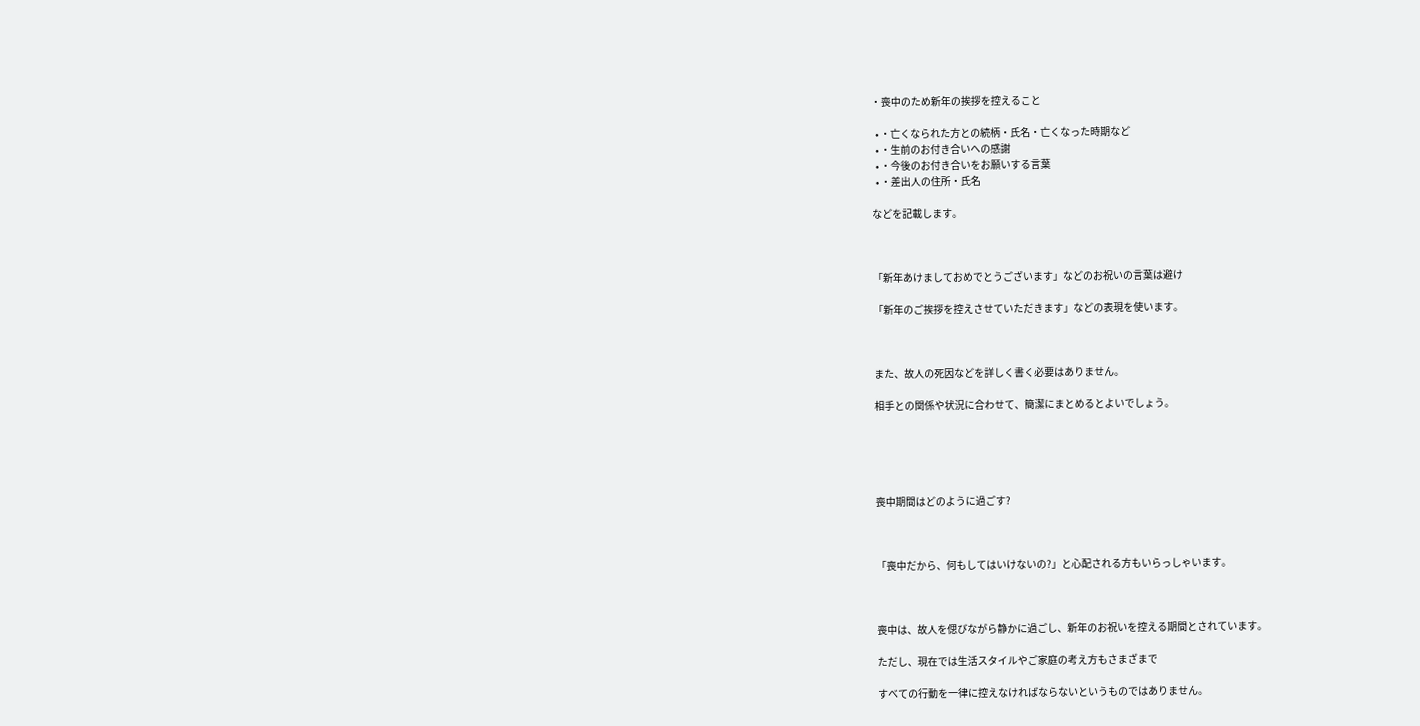・喪中のため新年の挨拶を控えること

  • ・亡くなられた方との続柄・氏名・亡くなった時期など
  • ・生前のお付き合いへの感謝
  • ・今後のお付き合いをお願いする言葉
  • ・差出人の住所・氏名

などを記載します。



「新年あけましておめでとうございます」などのお祝いの言葉は避け

「新年のご挨拶を控えさせていただきます」などの表現を使います。



また、故人の死因などを詳しく書く必要はありません。

相手との関係や状況に合わせて、簡潔にまとめるとよいでしょう。





喪中期間はどのように過ごす?



「喪中だから、何もしてはいけないの?」と心配される方もいらっしゃいます。



喪中は、故人を偲びながら静かに過ごし、新年のお祝いを控える期間とされています。

ただし、現在では生活スタイルやご家庭の考え方もさまざまで

すべての行動を一律に控えなければならないというものではありません。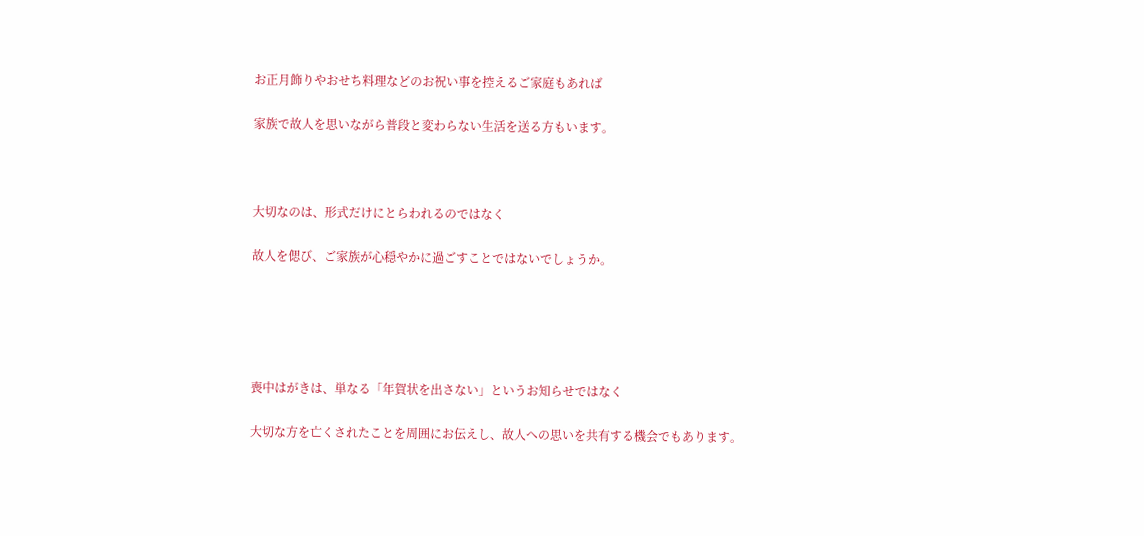お正月飾りやおせち料理などのお祝い事を控えるご家庭もあれば

家族で故人を思いながら普段と変わらない生活を送る方もいます。



大切なのは、形式だけにとらわれるのではなく

故人を偲び、ご家族が心穏やかに過ごすことではないでしょうか。





喪中はがきは、単なる「年賀状を出さない」というお知らせではなく

大切な方を亡くされたことを周囲にお伝えし、故人への思いを共有する機会でもあります。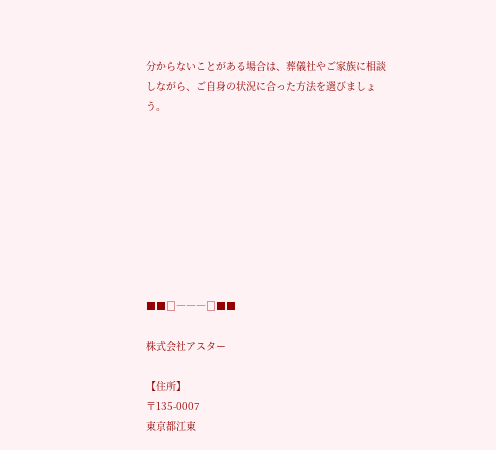分からないことがある場合は、葬儀社やご家族に相談しながら、ご自身の状況に合った方法を選びましょう。









■■□―――□■■

株式会社アスター

【住所】
〒135-0007
東京都江東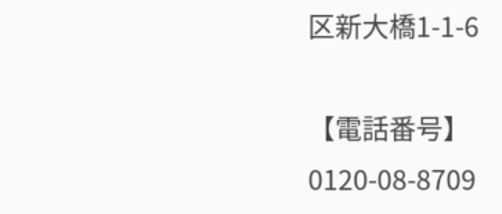区新大橋1-1-6

【電話番号】
0120-08-8709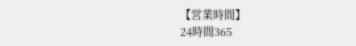【営業時間】
24時間365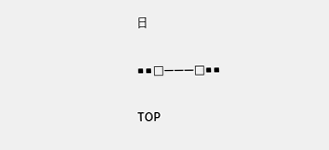日

■■□―――□■■

TOP